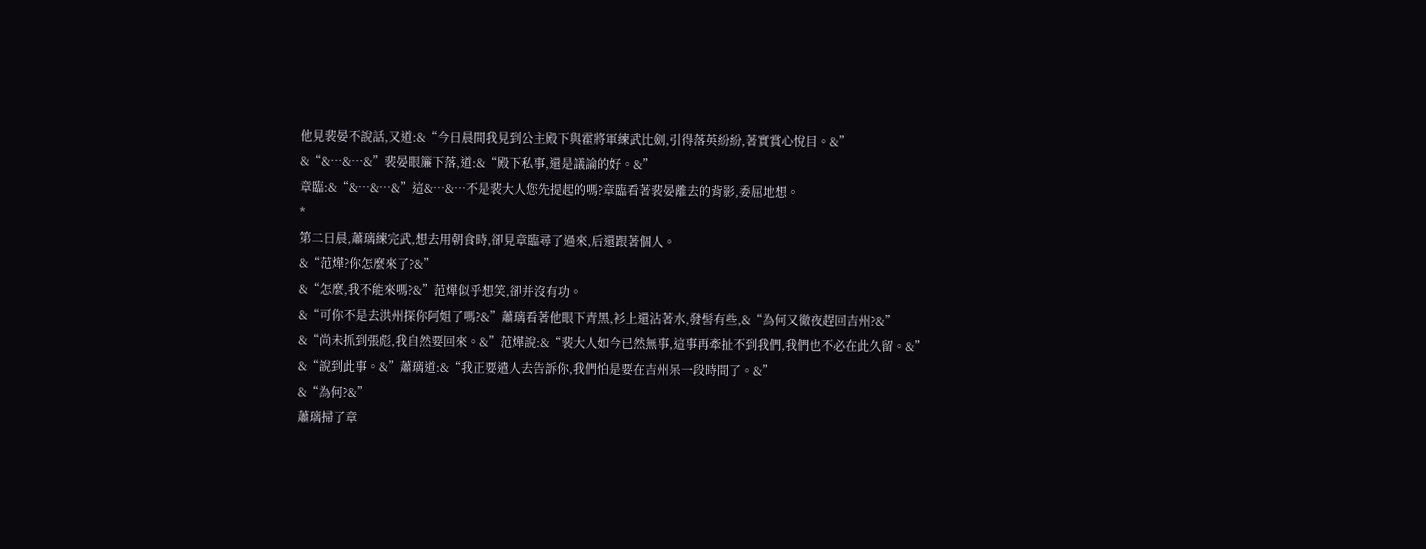他見裴晏不說話,又道:&“今日晨間我見到公主殿下與霍將軍練武比劍,引得落英紛紛,著實賞心悅目。&”
&“&…&…&”裴晏眼簾下落,道:&“殿下私事,還是議論的好。&”
章臨:&“&…&…&”這&…&…不是裴大人您先提起的嗎?章臨看著裴晏離去的背影,委屈地想。
*
第二日晨,蕭璃練完武,想去用朝食時,卻見章臨尋了過來,后還跟著個人。
&“范燁?你怎麼來了?&”
&“怎麼,我不能來嗎?&”范燁似乎想笑,卻并沒有功。
&“可你不是去洪州探你阿姐了嗎?&”蕭璃看著他眼下青黑,衫上還沾著水,發髻有些,&“為何又徹夜趕回吉州?&”
&“尚未抓到張彪,我自然要回來。&”范燁說:&“裴大人如今已然無事,這事再牽扯不到我們,我們也不必在此久留。&”
&“說到此事。&”蕭璃道:&“我正要遣人去告訴你,我們怕是要在吉州呆一段時間了。&”
&“為何?&”
蕭璃掃了章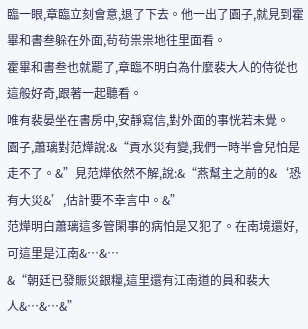臨一眼,章臨立刻會意,退了下去。他一出了園子,就見到霍畢和書叁躲在外面,茍茍祟祟地往里面看。
霍畢和書叁也就罷了,章臨不明白為什麼裴大人的侍從也這般好奇,跟著一起聽看。
唯有裴晏坐在書房中,安靜寫信,對外面的事恍若未覺。
園子,蕭璃對范燁說:&“貢水災有變,我們一時半會兒怕是走不了。&”見范燁依然不解,說:&“燕幫主之前的&‘恐有大災&’,估計要不幸言中。&”
范燁明白蕭璃這多管閑事的病怕是又犯了。在南境還好,可這里是江南&…&…
&“朝廷已發賑災銀糧,這里還有江南道的員和裴大人&…&…&”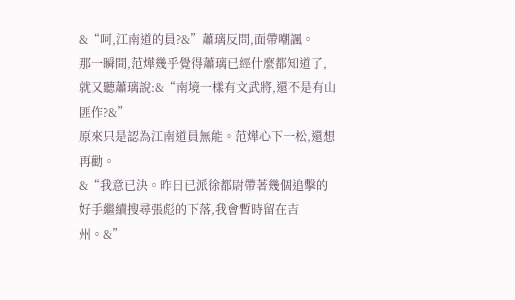&“呵,江南道的員?&”蕭璃反問,面帶嘲諷。
那一瞬間,范燁幾乎覺得蕭璃已經什麼都知道了,就又聽蕭璃說:&“南境一樣有文武將,還不是有山匪作?&”
原來只是認為江南道員無能。范燁心下一松,還想再勸。
&“我意已決。昨日已派徐都尉帶著幾個追擊的好手繼續搜尋張彪的下落,我會暫時留在吉州。&”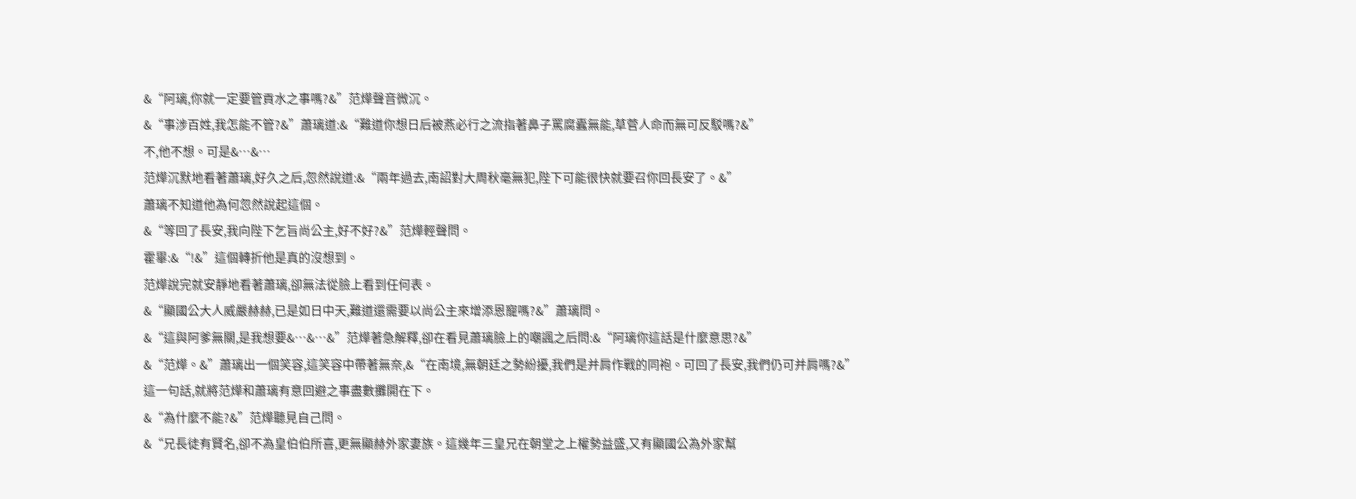&“阿璃,你就一定要管貢水之事嗎?&”范燁聲音微沉。
&“事涉百姓,我怎能不管?&”蕭璃道:&“難道你想日后被燕必行之流指著鼻子罵腐蠹無能,草菅人命而無可反駁嗎?&”
不,他不想。可是&…&…
范燁沉默地看著蕭璃,好久之后,忽然說道:&“兩年過去,南詔對大周秋毫無犯,陛下可能很快就要召你回長安了。&”
蕭璃不知道他為何忽然說起這個。
&“等回了長安,我向陛下乞旨尚公主,好不好?&”范燁輕聲問。
霍畢:&“!&”這個轉折他是真的沒想到。
范燁說完就安靜地看著蕭璃,卻無法從臉上看到任何表。
&“顯國公大人威嚴赫赫,已是如日中天,難道還需要以尚公主來增添恩寵嗎?&”蕭璃問。
&“這與阿爹無關,是我想要&…&…&”范燁著急解釋,卻在看見蕭璃臉上的嘲諷之后問:&“阿璃你這話是什麼意思?&”
&“范燁。&”蕭璃出一個笑容,這笑容中帶著無奈,&“在南境,無朝廷之勢紛擾,我們是并肩作戰的同袍。可回了長安,我們仍可并肩嗎?&”
這一句話,就將范燁和蕭璃有意回避之事盡數攤開在下。
&“為什麼不能?&”范燁聽見自己問。
&“兄長徒有賢名,卻不為皇伯伯所喜,更無顯赫外家妻族。這幾年三皇兄在朝堂之上權勢益盛,又有顯國公為外家幫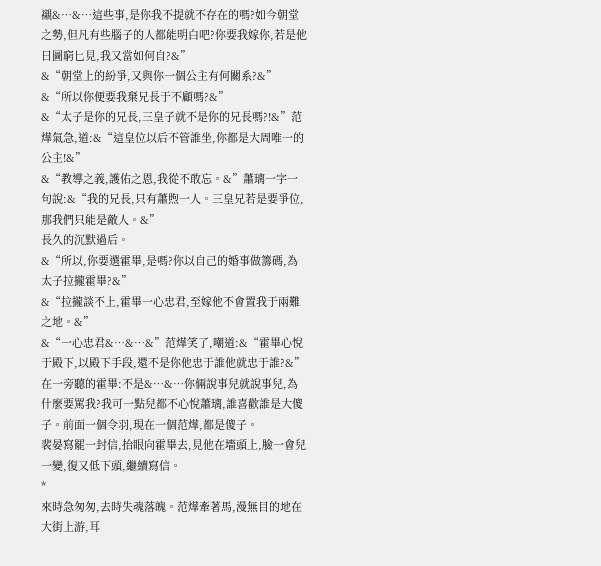襯&…&…這些事,是你我不提就不存在的嗎?如今朝堂之勢,但凡有些腦子的人都能明白吧?你要我嫁你,若是他日圖窮匕見,我又當如何自?&”
&“朝堂上的紛爭,又與你一個公主有何關系?&”
&“所以你便要我棄兄長于不顧嗎?&”
&“太子是你的兄長,三皇子就不是你的兄長嗎?!&”范燁氣急,道:&“這皇位以后不管誰坐,你都是大周唯一的公主!&”
&“教導之義,護佑之恩,我從不敢忘。&”蕭璃一字一句說:&“我的兄長,只有蕭煦一人。三皇兄若是要爭位,那我們只能是敵人。&”
長久的沉默過后。
&“所以,你要選霍畢,是嗎?你以自己的婚事做籌碼,為太子拉攏霍畢?&”
&“拉攏談不上,霍畢一心忠君,至嫁他不會置我于兩難之地。&”
&“一心忠君&…&…&”范燁笑了,嘲道:&“霍畢心悅于殿下,以殿下手段,還不是你他忠于誰他就忠于誰?&”
在一旁聽的霍畢:不是&…&…你倆說事兒就說事兒,為什麼要罵我?我可一點兒都不心悅蕭璃,誰喜歡誰是大傻子。前面一個令羽,現在一個范燁,都是傻子。
裴晏寫罷一封信,抬眼向霍畢去,見他在墻頭上,臉一會兒一變,復又低下頭,繼續寫信。
*
來時急匆匆,去時失魂落魄。范燁牽著馬,漫無目的地在大街上游,耳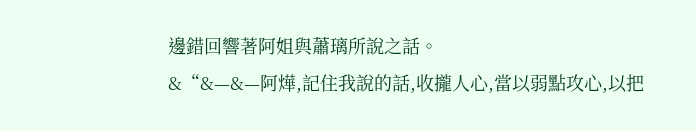邊錯回響著阿姐與蕭璃所說之話。
&“&—&—阿燁,記住我說的話,收攏人心,當以弱點攻心,以把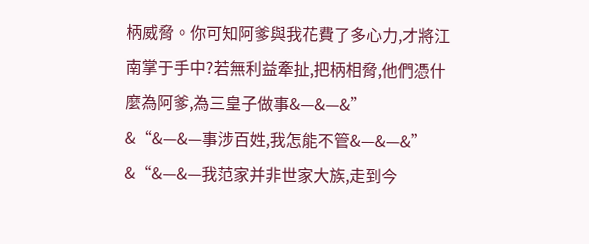柄威脅。你可知阿爹與我花費了多心力,才將江南掌于手中?若無利益牽扯,把柄相脅,他們憑什麼為阿爹,為三皇子做事&—&—&”
&“&—&—事涉百姓,我怎能不管&—&—&”
&“&—&—我范家并非世家大族,走到今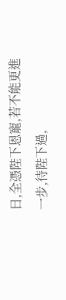日,全憑陛下恩寵,若不能更進一步,待陛下過,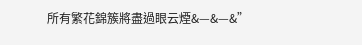所有繁花錦簇將盡過眼云煙&—&—&”